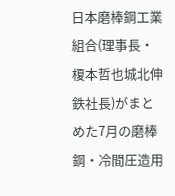日本磨棒鋼工業組合(理事長・榎本哲也城北伸鉄社長)がまとめた7月の磨棒鋼・冷間圧造用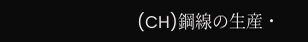(CH)鋼線の生産・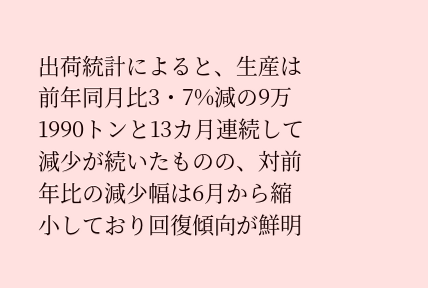出荷統計によると、生産は前年同月比3・7%減の9万1990トンと13カ月連続して減少が続いたものの、対前年比の減少幅は6月から縮小しており回復傾向が鮮明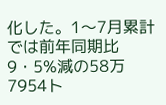化した。1〜7月累計では前年同期比9・5%減の58万7954ト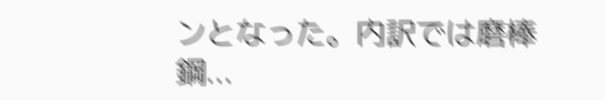ンとなった。内訳では磨棒鋼...